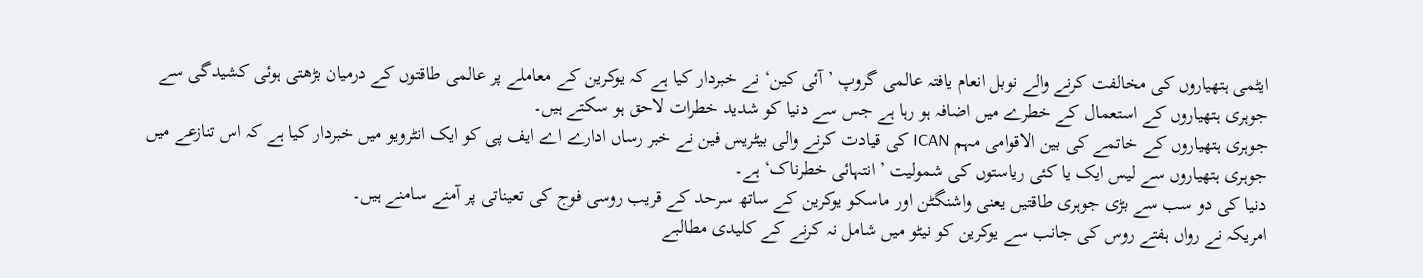ایٹمی ہتھیاروں کی مخالفت کرنے والے نوبل انعام یافتہ عالمی گروپ ’آئی کین‘ نے خبردار کیا ہے کہ یوکرین کے معاملے پر عالمی طاقتوں کے درمیان بڑھتی ہوئی کشیدگی سے جوہری ہتھیاروں کے استعمال کے خطرے میں اضافہ ہو رہا ہے جس سے دنیا کو شدید خطرات لاحق ہو سکتے ہیں۔
جوہری ہتھیاروں کے خاتمے کی بین الاقوامی مہم ICAN کی قیادت کرنے والی بیٹریس فین نے خبر رساں ادارے اے ایف پی کو ایک انٹرویو میں خبردار کیا ہے کہ اس تنازعے میں جوہری ہتھیاروں سے لیس ایک یا کئی ریاستوں کی شمولیت ’انتہائی خطرناک‘ ہے۔
دنیا کی دو سب سے بڑی جوہری طاقتیں یعنی واشنگٹن اور ماسکو یوکرین کے ساتھ سرحد کے قریب روسی فوج کی تعیناتی پر آمنے سامنے ہیں۔
امریکہ نے رواں ہفتے روس کی جانب سے یوکرین کو نیٹو میں شامل نہ کرنے کے کلیدی مطالبے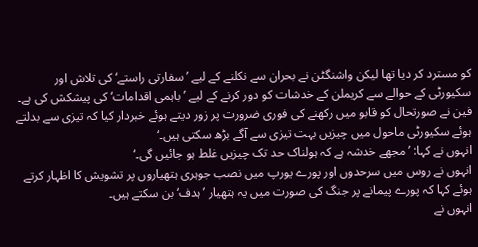کو مسترد کر دیا تھا لیکن واشنگٹن نے بحران سے نکلنے کے لیے ’سفارتی راستے‘ کی تلاش اور سکیورٹی کے حوالے سے کریملن کے خدشات کو دور کرنے کے لیے ’باہمی اقدامات‘ کی پیشکش کی ہے۔
فین نے صورتحال کو قابو میں رکھنے کی فوری ضرورت پر زور دیتے ہوئے خبردار کیا کہ تیزی سے بدلتے ہوئے سکیورٹی ماحول میں چیزیں بہت تیزی سے آگے بڑھ سکتی ہیں۔‘
انہوں نے کہا: ’مجھے خدشہ ہے کہ ہولناک حد تک چیزیں غلط ہو جائیں گی۔‘
انہوں نے روس میں سرحدوں اور پورے یورپ میں نصب جوہری ہتھیاروں پر تشویش کا اظہار کرتے ہوئے کہا کہ پورے پیمانے پر جنگ کی صورت میں یہ ہتھیار ’ہدف‘ بن سکتے ہیں۔
انہوں نے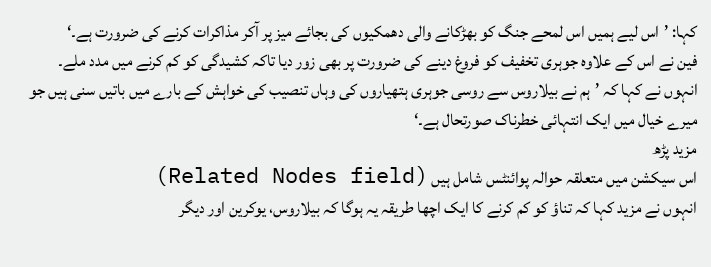کہا: ’اس لیے ہمیں اس لمحے جنگ کو بھڑکانے والی دھمکیوں کی بجائے میز پر آکر مذاکرات کرنے کی ضرورت ہے۔‘
فین نے اس کے علاوہ جوہری تخفیف کو فروغ دینے کی ضرورت پر بھی زور دیا تاکہ کشیدگی کو کم کرنے میں مدد ملے۔
انہوں نے کہا کہ ’ہم نے بیلاروس سے روسی جوہری ہتھیاروں کی وہاں تنصیب کی خواہش کے بارے میں باتیں سنی ہیں جو میرے خیال میں ایک انتہائی خطرناک صورتحال ہے۔‘
مزید پڑھ
اس سیکشن میں متعلقہ حوالہ پوائنٹس شامل ہیں (Related Nodes field)
انہوں نے مزید کہا کہ تناؤ کو کم کرنے کا ایک اچھا طریقہ یہ ہوگا کہ بیلاروس، یوکرین اور دیگر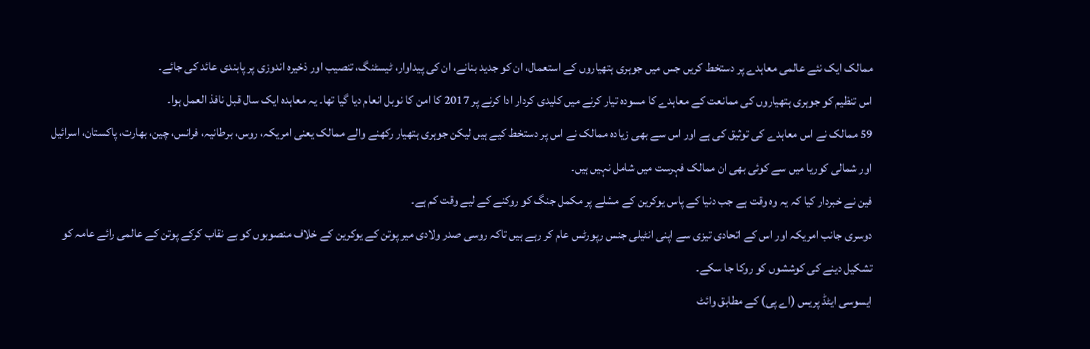ممالک ایک نئے عالمی معاہدے پر دستخط کریں جس میں جوہری ہتھیاروں کے استعمال، ان کو جدید بنانے، ان کی پیداوار، ٹیسٹنگ، تنصیب اور ذخیرہ اندوزی پر پابندی عائد کی جائے۔
اس تنظیم کو جوہری ہتھیاروں کی ممانعت کے معاہدے کا مسودہ تیار کرنے میں کلیدی کردار ادا کرنے پر 2017 کا امن کا نوبل انعام دیا گیا تھا۔ یہ معاہدہ ایک سال قبل نافذ العمل ہوا۔
59 ممالک نے اس معاہدے کی توثیق کی ہے اور اس سے بھی زیادہ ممالک نے اس پر دستخط کیے ہیں لیکن جوہری ہتھیار رکھنے والے ممالک یعنی امریکہ، روس، برطانیہ، فرانس، چین، بھارت، پاکستان، اسرائیل اور شمالی کوریا میں سے کوئی بھی ان ممالک فہرست میں شامل نہیں ہیں۔
فین نے خبردار کیا کہ یہ وہ وقت ہے جب دنیا کے پاس یوکرین کے مسٔلے پر مکمل جنگ کو روکنے کے لیے وقت کم ہے۔
دوسری جانب امریکہ اور اس کے اتحادی تیزی سے اپنی انٹیلی جنس رپورٹس عام کر رہے ہیں تاکہ روسی صدر ولادی میر پوتن کے یوکرین کے خلاف منصوبوں کو بے نقاب کرکے پوتن کے عالمی رائے عامہ کو تشکیل دینے کی کوششوں کو روکا جا سکے۔
ایسوسی ایٹڈ پریس (اے پی) کے مطابق وائٹ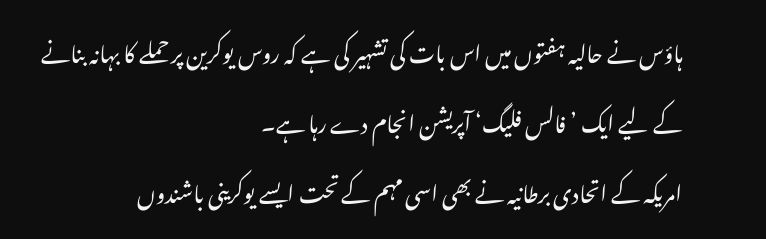ہاؤس نے حالیہ ہفتوں میں اس بات کی تشہیر کی ہے کہ روس یوکرین پر حملے کا بہانہ بنانے کے لیے ایک ’فالس فلیگ‘ آپریشن انجام دے رہا ہے۔
امریکہ کے اتحادی برطانیہ نے بھی اسی مہم کے تحت ایسے یوکرینی باشندوں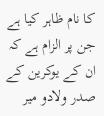کا نام ظاہر کیا ہے جن پر الزام ہے کہ ان کے یوکرین کے صدر ولادو میر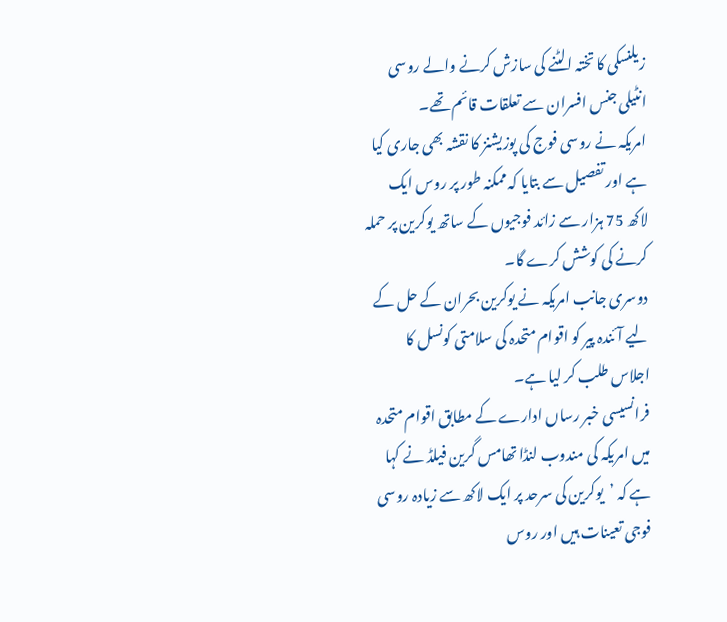زیلنسکی کا تختہ الٹنے کی سازش کرنے والے روسی انٹیلی جنس افسران سے تعلقات قائم تھے۔
امریکہ نے روسی فوج کی پوزیشنز کا نقشہ بھی جاری کیا ہے اور تفصیل سے بتایا کہ ممکنہ طور پر روس ایک لاکھ 75 ہزار سے زائد فوجیوں کے ساتھ یوکرین پر حملہ کرنے کی کوشش کرے گا۔
دوسری جانب امریکہ نے یوکرین بحران کے حل کے لیے آئندہ پیر کو اقوام متحدہ کی سلامتی کونسل کا اجلاس طلب کر لیا ہے۔
فرانسیسی خبر رساں ادارے کے مطابق اقوام متحدہ میں امریکہ کی مندوب لنڈا تھامس گرین فیلڈ نے کہا ہے کہ ’یوکرین کی سرحد پر ایک لاکھ سے زیادہ روسی فوجی تعینات ہیں اور روس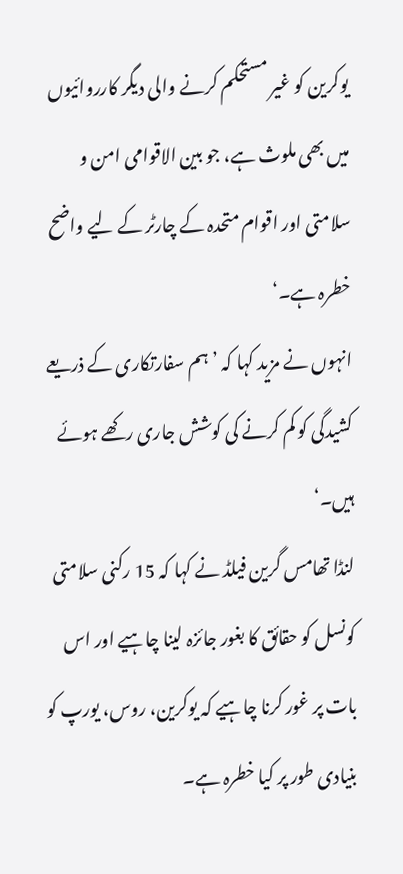یوکرین کو غیر مستحکم کرنے والی دیگر کارروائیوں میں بھی ملوث ہے، جو بین الاقوامی امن و سلامتی اور اقوام متحدہ کے چارٹر کے لیے واضح خطرہ ہے۔‘
انہوں نے مزید کہا کہ ’ہم سفارتکاری کے ذریعے کشیدگی کو کم کرنے کی کوشش جاری رکھے ہوئے ہیں۔‘
لنڈا تھامس گرین فیلڈ نے کہا کہ 15 رکنی سلامتی کونسل کو حقائق کا بغور جائزہ لینا چاہیے اور اس بات پر غور کرنا چاہیے کہ یوکرین، روس، یورپ کو بنیادی طور پر کیا خطرہ ہے۔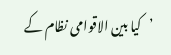’کیا بین الاقوامی نظام کے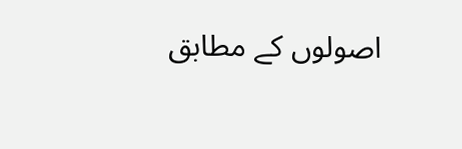اصولوں کے مطابق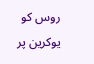روس کو یوکرین پر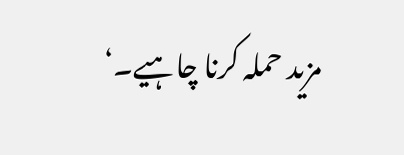مزید حملہ کرنا چاہیے۔‘